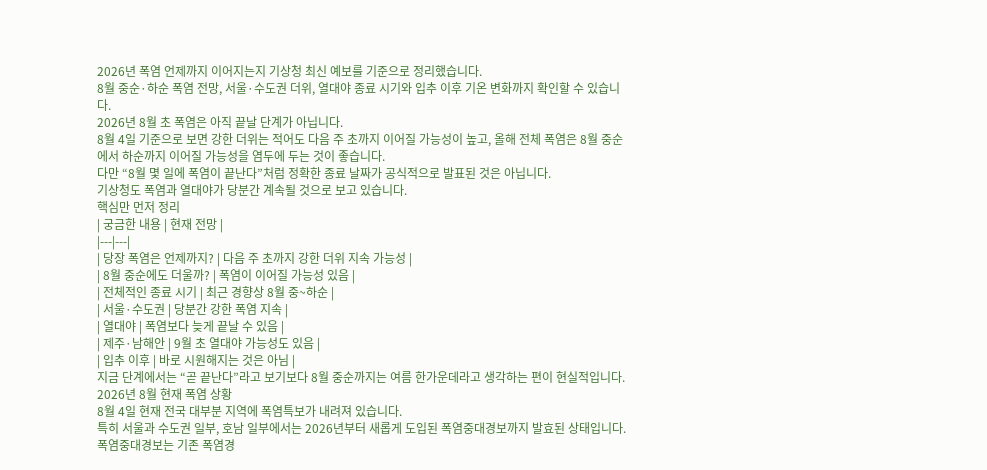2026년 폭염 언제까지 이어지는지 기상청 최신 예보를 기준으로 정리했습니다.
8월 중순·하순 폭염 전망, 서울·수도권 더위, 열대야 종료 시기와 입추 이후 기온 변화까지 확인할 수 있습니다.
2026년 8월 초 폭염은 아직 끝날 단계가 아닙니다.
8월 4일 기준으로 보면 강한 더위는 적어도 다음 주 초까지 이어질 가능성이 높고, 올해 전체 폭염은 8월 중순에서 하순까지 이어질 가능성을 염두에 두는 것이 좋습니다.
다만 “8월 몇 일에 폭염이 끝난다”처럼 정확한 종료 날짜가 공식적으로 발표된 것은 아닙니다.
기상청도 폭염과 열대야가 당분간 계속될 것으로 보고 있습니다.
핵심만 먼저 정리
| 궁금한 내용 | 현재 전망 |
|---|---|
| 당장 폭염은 언제까지? | 다음 주 초까지 강한 더위 지속 가능성 |
| 8월 중순에도 더울까? | 폭염이 이어질 가능성 있음 |
| 전체적인 종료 시기 | 최근 경향상 8월 중~하순 |
| 서울·수도권 | 당분간 강한 폭염 지속 |
| 열대야 | 폭염보다 늦게 끝날 수 있음 |
| 제주·남해안 | 9월 초 열대야 가능성도 있음 |
| 입추 이후 | 바로 시원해지는 것은 아님 |
지금 단계에서는 “곧 끝난다”라고 보기보다 8월 중순까지는 여름 한가운데라고 생각하는 편이 현실적입니다.
2026년 8월 현재 폭염 상황
8월 4일 현재 전국 대부분 지역에 폭염특보가 내려져 있습니다.
특히 서울과 수도권 일부, 호남 일부에서는 2026년부터 새롭게 도입된 폭염중대경보까지 발효된 상태입니다.
폭염중대경보는 기존 폭염경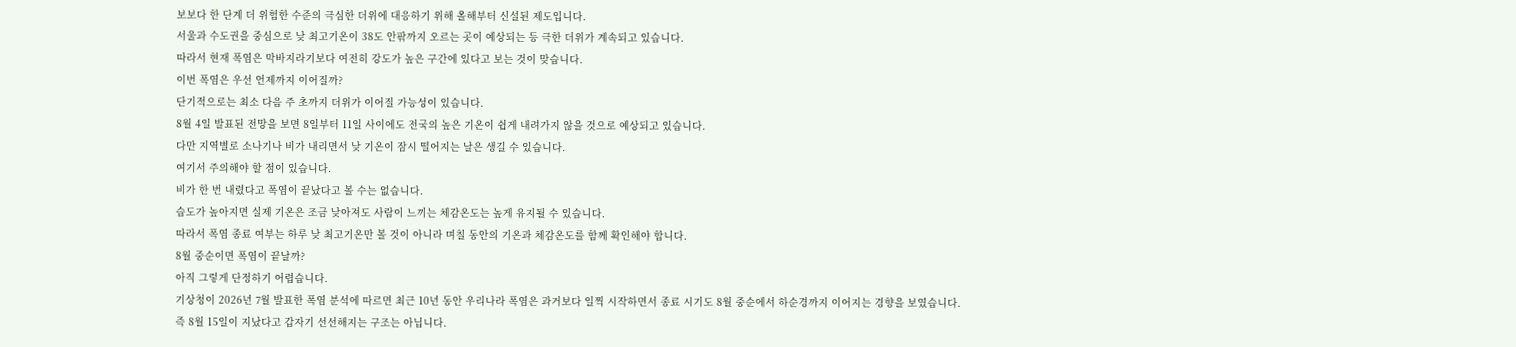보보다 한 단계 더 위험한 수준의 극심한 더위에 대응하기 위해 올해부터 신설된 제도입니다.
서울과 수도권을 중심으로 낮 최고기온이 38도 안팎까지 오르는 곳이 예상되는 등 극한 더위가 계속되고 있습니다.
따라서 현재 폭염은 막바지라기보다 여전히 강도가 높은 구간에 있다고 보는 것이 맞습니다.
이번 폭염은 우선 언제까지 이어질까?
단기적으로는 최소 다음 주 초까지 더위가 이어질 가능성이 있습니다.
8월 4일 발표된 전망을 보면 8일부터 11일 사이에도 전국의 높은 기온이 쉽게 내려가지 않을 것으로 예상되고 있습니다.
다만 지역별로 소나기나 비가 내리면서 낮 기온이 잠시 떨어지는 날은 생길 수 있습니다.
여기서 주의해야 할 점이 있습니다.
비가 한 번 내렸다고 폭염이 끝났다고 볼 수는 없습니다.
습도가 높아지면 실제 기온은 조금 낮아져도 사람이 느끼는 체감온도는 높게 유지될 수 있습니다.
따라서 폭염 종료 여부는 하루 낮 최고기온만 볼 것이 아니라 며칠 동안의 기온과 체감온도를 함께 확인해야 합니다.
8월 중순이면 폭염이 끝날까?
아직 그렇게 단정하기 어렵습니다.
기상청이 2026년 7월 발표한 폭염 분석에 따르면 최근 10년 동안 우리나라 폭염은 과거보다 일찍 시작하면서 종료 시기도 8월 중순에서 하순경까지 이어지는 경향을 보였습니다.
즉 8월 15일이 지났다고 갑자기 선선해지는 구조는 아닙니다.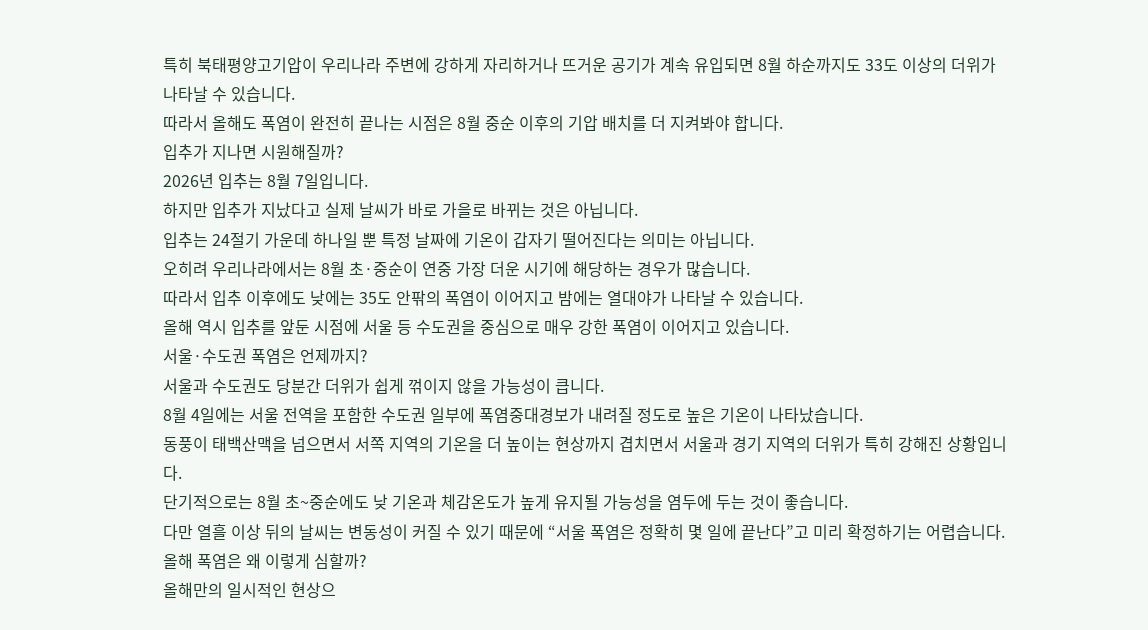특히 북태평양고기압이 우리나라 주변에 강하게 자리하거나 뜨거운 공기가 계속 유입되면 8월 하순까지도 33도 이상의 더위가 나타날 수 있습니다.
따라서 올해도 폭염이 완전히 끝나는 시점은 8월 중순 이후의 기압 배치를 더 지켜봐야 합니다.
입추가 지나면 시원해질까?
2026년 입추는 8월 7일입니다.
하지만 입추가 지났다고 실제 날씨가 바로 가을로 바뀌는 것은 아닙니다.
입추는 24절기 가운데 하나일 뿐 특정 날짜에 기온이 갑자기 떨어진다는 의미는 아닙니다.
오히려 우리나라에서는 8월 초·중순이 연중 가장 더운 시기에 해당하는 경우가 많습니다.
따라서 입추 이후에도 낮에는 35도 안팎의 폭염이 이어지고 밤에는 열대야가 나타날 수 있습니다.
올해 역시 입추를 앞둔 시점에 서울 등 수도권을 중심으로 매우 강한 폭염이 이어지고 있습니다.
서울·수도권 폭염은 언제까지?
서울과 수도권도 당분간 더위가 쉽게 꺾이지 않을 가능성이 큽니다.
8월 4일에는 서울 전역을 포함한 수도권 일부에 폭염중대경보가 내려질 정도로 높은 기온이 나타났습니다.
동풍이 태백산맥을 넘으면서 서쪽 지역의 기온을 더 높이는 현상까지 겹치면서 서울과 경기 지역의 더위가 특히 강해진 상황입니다.
단기적으로는 8월 초~중순에도 낮 기온과 체감온도가 높게 유지될 가능성을 염두에 두는 것이 좋습니다.
다만 열흘 이상 뒤의 날씨는 변동성이 커질 수 있기 때문에 “서울 폭염은 정확히 몇 일에 끝난다”고 미리 확정하기는 어렵습니다.
올해 폭염은 왜 이렇게 심할까?
올해만의 일시적인 현상으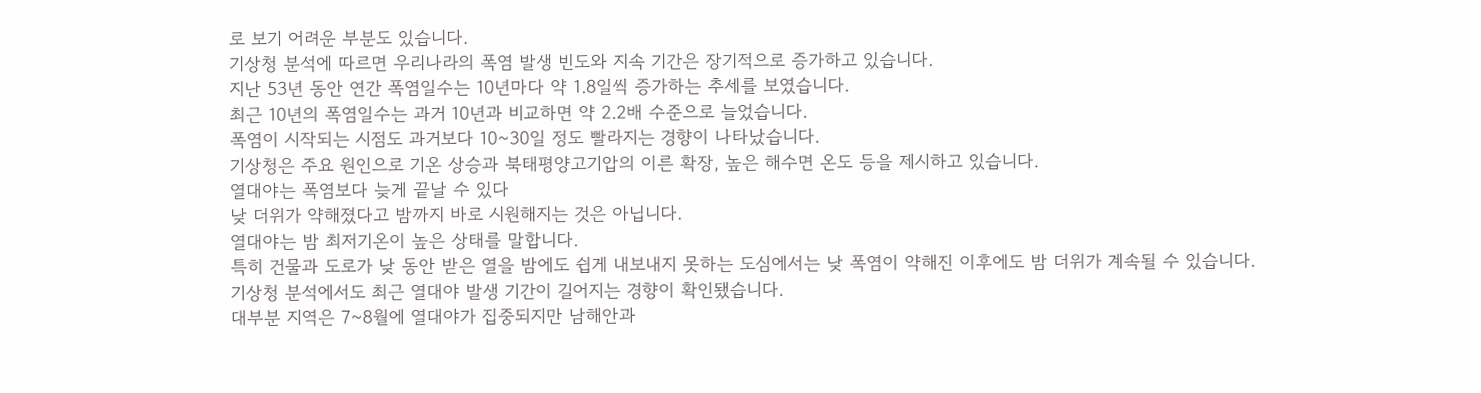로 보기 어려운 부분도 있습니다.
기상청 분석에 따르면 우리나라의 폭염 발생 빈도와 지속 기간은 장기적으로 증가하고 있습니다.
지난 53년 동안 연간 폭염일수는 10년마다 약 1.8일씩 증가하는 추세를 보였습니다.
최근 10년의 폭염일수는 과거 10년과 비교하면 약 2.2배 수준으로 늘었습니다.
폭염이 시작되는 시점도 과거보다 10~30일 정도 빨라지는 경향이 나타났습니다.
기상청은 주요 원인으로 기온 상승과 북태평양고기압의 이른 확장, 높은 해수면 온도 등을 제시하고 있습니다.
열대야는 폭염보다 늦게 끝날 수 있다
낮 더위가 약해졌다고 밤까지 바로 시원해지는 것은 아닙니다.
열대야는 밤 최저기온이 높은 상태를 말합니다.
특히 건물과 도로가 낮 동안 받은 열을 밤에도 쉽게 내보내지 못하는 도심에서는 낮 폭염이 약해진 이후에도 밤 더위가 계속될 수 있습니다.
기상청 분석에서도 최근 열대야 발생 기간이 길어지는 경향이 확인됐습니다.
대부분 지역은 7~8월에 열대야가 집중되지만 남해안과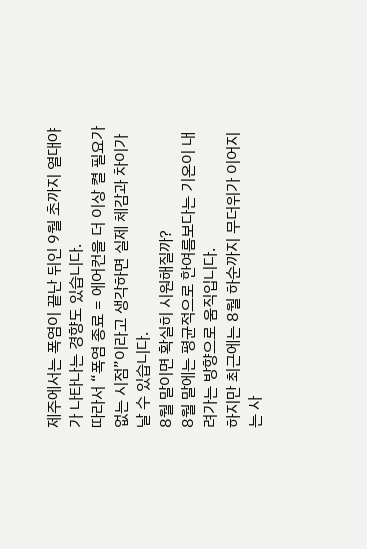제주에서는 폭염이 끝난 뒤인 9월 초까지 열대야가 나타나는 경향도 있습니다.
따라서 “폭염 종료 = 에어컨을 더 이상 켤 필요가 없는 시점”이라고 생각하면 실제 체감과 차이가 날 수 있습니다.
8월 말이면 확실히 시원해질까?
8월 말에는 평균적으로 한여름보다는 기온이 내려가는 방향으로 움직입니다.
하지만 최근에는 8월 하순까지 무더위가 이어지는 사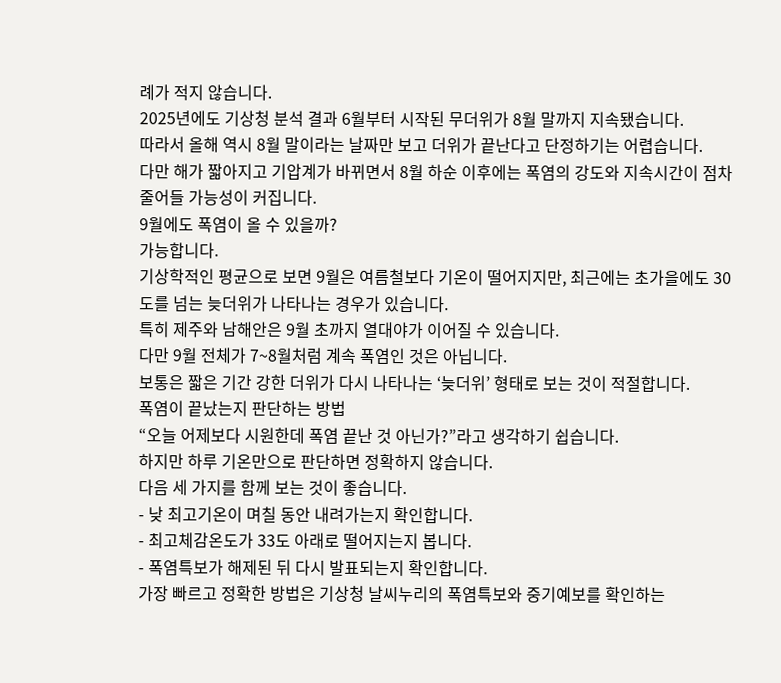례가 적지 않습니다.
2025년에도 기상청 분석 결과 6월부터 시작된 무더위가 8월 말까지 지속됐습니다.
따라서 올해 역시 8월 말이라는 날짜만 보고 더위가 끝난다고 단정하기는 어렵습니다.
다만 해가 짧아지고 기압계가 바뀌면서 8월 하순 이후에는 폭염의 강도와 지속시간이 점차 줄어들 가능성이 커집니다.
9월에도 폭염이 올 수 있을까?
가능합니다.
기상학적인 평균으로 보면 9월은 여름철보다 기온이 떨어지지만, 최근에는 초가을에도 30도를 넘는 늦더위가 나타나는 경우가 있습니다.
특히 제주와 남해안은 9월 초까지 열대야가 이어질 수 있습니다.
다만 9월 전체가 7~8월처럼 계속 폭염인 것은 아닙니다.
보통은 짧은 기간 강한 더위가 다시 나타나는 ‘늦더위’ 형태로 보는 것이 적절합니다.
폭염이 끝났는지 판단하는 방법
“오늘 어제보다 시원한데 폭염 끝난 것 아닌가?”라고 생각하기 쉽습니다.
하지만 하루 기온만으로 판단하면 정확하지 않습니다.
다음 세 가지를 함께 보는 것이 좋습니다.
- 낮 최고기온이 며칠 동안 내려가는지 확인합니다.
- 최고체감온도가 33도 아래로 떨어지는지 봅니다.
- 폭염특보가 해제된 뒤 다시 발표되는지 확인합니다.
가장 빠르고 정확한 방법은 기상청 날씨누리의 폭염특보와 중기예보를 확인하는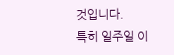것입니다.
특히 일주일 이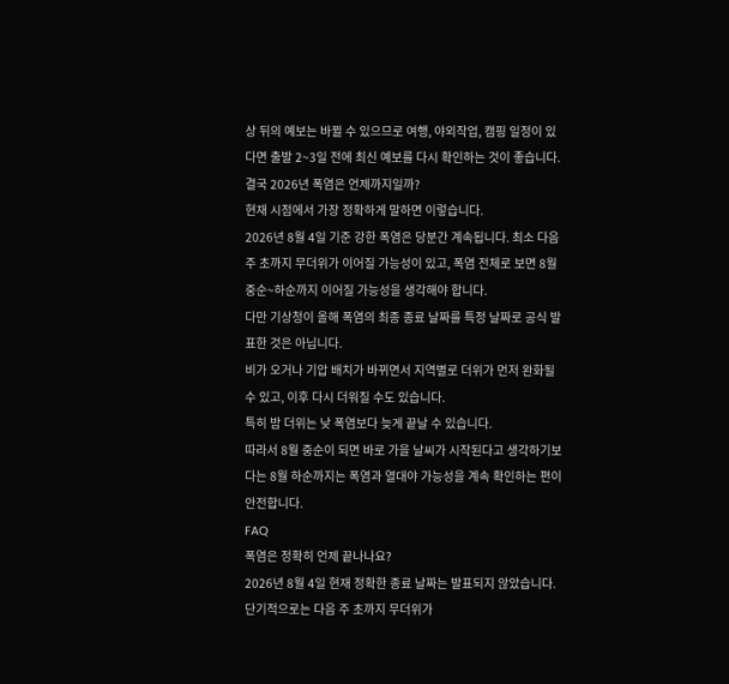상 뒤의 예보는 바뀔 수 있으므로 여행, 야외작업, 캠핑 일정이 있다면 출발 2~3일 전에 최신 예보를 다시 확인하는 것이 좋습니다.
결국 2026년 폭염은 언제까지일까?
현재 시점에서 가장 정확하게 말하면 이렇습니다.
2026년 8월 4일 기준 강한 폭염은 당분간 계속됩니다. 최소 다음 주 초까지 무더위가 이어질 가능성이 있고, 폭염 전체로 보면 8월 중순~하순까지 이어질 가능성을 생각해야 합니다.
다만 기상청이 올해 폭염의 최종 종료 날짜를 특정 날짜로 공식 발표한 것은 아닙니다.
비가 오거나 기압 배치가 바뀌면서 지역별로 더위가 먼저 완화될 수 있고, 이후 다시 더워질 수도 있습니다.
특히 밤 더위는 낮 폭염보다 늦게 끝날 수 있습니다.
따라서 8월 중순이 되면 바로 가을 날씨가 시작된다고 생각하기보다는 8월 하순까지는 폭염과 열대야 가능성을 계속 확인하는 편이 안전합니다.
FAQ
폭염은 정확히 언제 끝나나요?
2026년 8월 4일 현재 정확한 종료 날짜는 발표되지 않았습니다. 단기적으로는 다음 주 초까지 무더위가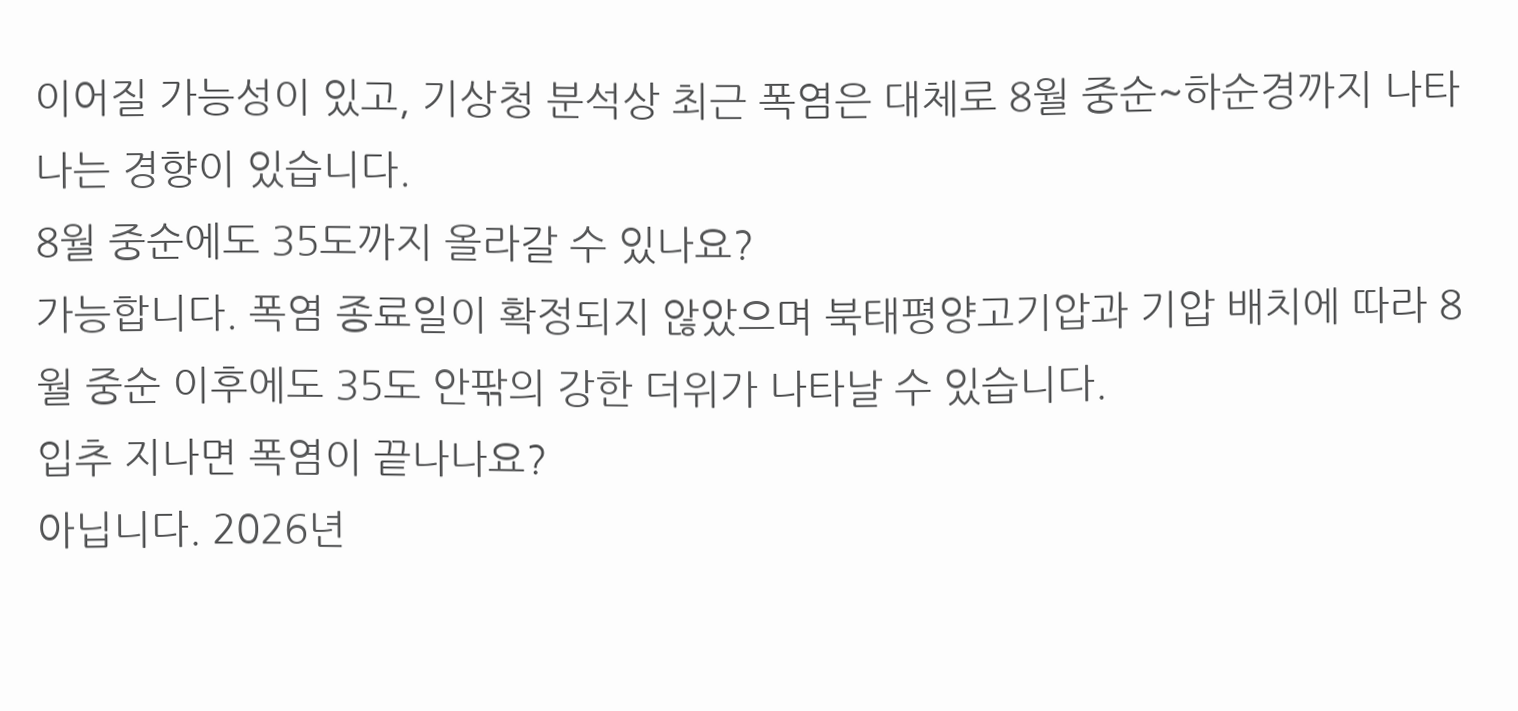이어질 가능성이 있고, 기상청 분석상 최근 폭염은 대체로 8월 중순~하순경까지 나타나는 경향이 있습니다.
8월 중순에도 35도까지 올라갈 수 있나요?
가능합니다. 폭염 종료일이 확정되지 않았으며 북태평양고기압과 기압 배치에 따라 8월 중순 이후에도 35도 안팎의 강한 더위가 나타날 수 있습니다.
입추 지나면 폭염이 끝나나요?
아닙니다. 2026년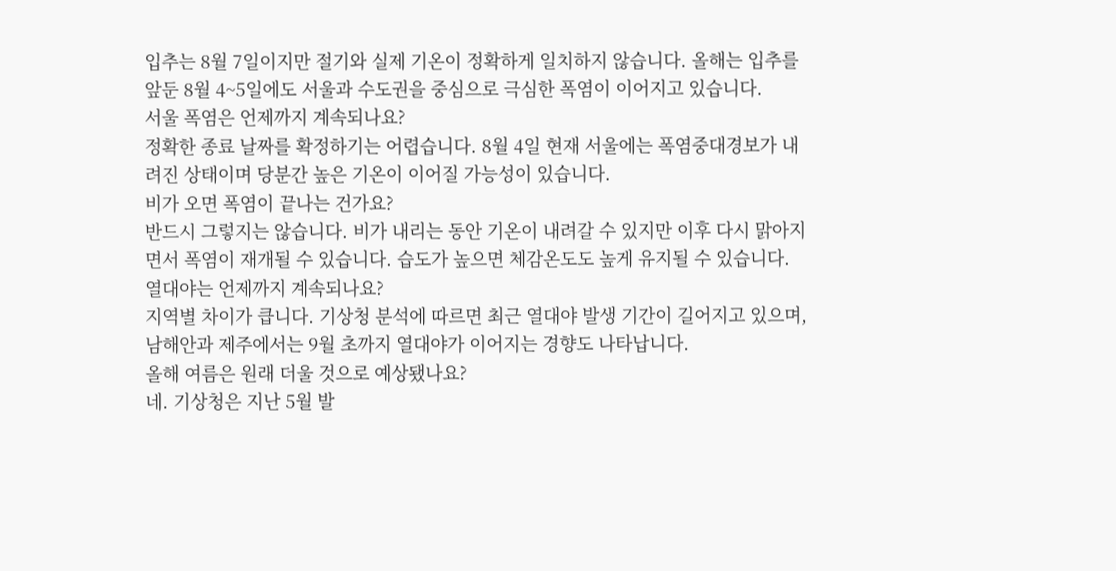입추는 8월 7일이지만 절기와 실제 기온이 정확하게 일치하지 않습니다. 올해는 입추를 앞둔 8월 4~5일에도 서울과 수도권을 중심으로 극심한 폭염이 이어지고 있습니다.
서울 폭염은 언제까지 계속되나요?
정확한 종료 날짜를 확정하기는 어렵습니다. 8월 4일 현재 서울에는 폭염중대경보가 내려진 상태이며 당분간 높은 기온이 이어질 가능성이 있습니다.
비가 오면 폭염이 끝나는 건가요?
반드시 그렇지는 않습니다. 비가 내리는 동안 기온이 내려갈 수 있지만 이후 다시 맑아지면서 폭염이 재개될 수 있습니다. 습도가 높으면 체감온도도 높게 유지될 수 있습니다.
열대야는 언제까지 계속되나요?
지역별 차이가 큽니다. 기상청 분석에 따르면 최근 열대야 발생 기간이 길어지고 있으며, 남해안과 제주에서는 9월 초까지 열대야가 이어지는 경향도 나타납니다.
올해 여름은 원래 더울 것으로 예상됐나요?
네. 기상청은 지난 5월 발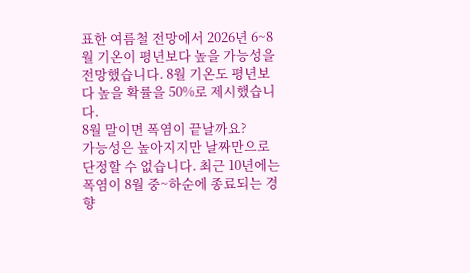표한 여름철 전망에서 2026년 6~8월 기온이 평년보다 높을 가능성을 전망했습니다. 8월 기온도 평년보다 높을 확률을 50%로 제시했습니다.
8월 말이면 폭염이 끝날까요?
가능성은 높아지지만 날짜만으로 단정할 수 없습니다. 최근 10년에는 폭염이 8월 중~하순에 종료되는 경향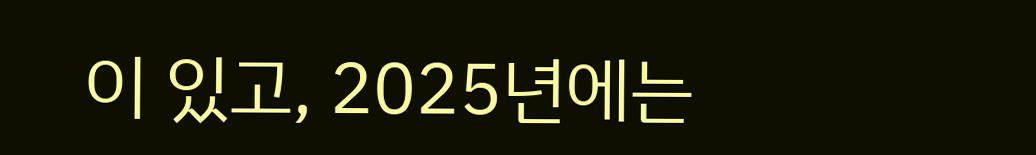이 있고, 2025년에는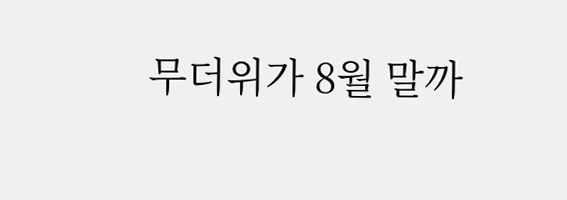무더위가 8월 말까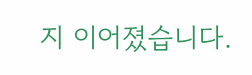지 이어졌습니다.